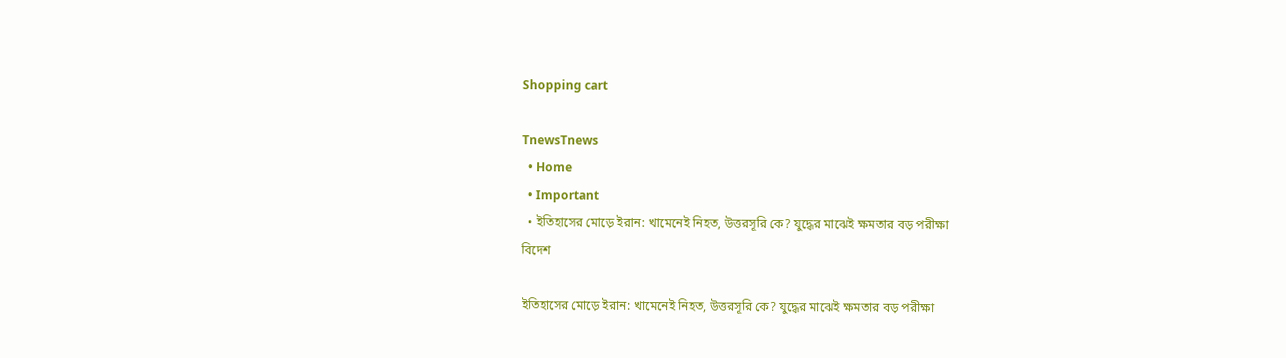Shopping cart

TnewsTnews
  • Home
  • Important
  • ইতিহাসের মোড়ে ইরান: খামেনেই নিহত, উত্তরসূরি কে? যুদ্ধের মাঝেই ক্ষমতার বড় পরীক্ষা
বিদেশ

ইতিহাসের মোড়ে ইরান: খামেনেই নিহত, উত্তরসূরি কে? যুদ্ধের মাঝেই ক্ষমতার বড় পরীক্ষা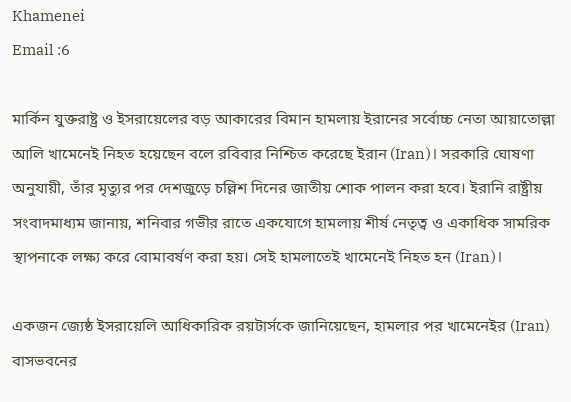Khamenei
Email :6

মার্কিন যুক্তরাষ্ট্র ও ইসরায়েলের বড় আকারের বিমান হামলায় ইরানের সর্বোচ্চ নেতা আয়াতোল্লা আলি খামেনেই নিহত হয়েছেন বলে রবিবার নিশ্চিত করেছে ইরান (Iran)। সরকারি ঘোষণা অনুযায়ী, তাঁর মৃত্যুর পর দেশজুড়ে চল্লিশ দিনের জাতীয় শোক পালন করা হবে। ইরানি রাষ্ট্রীয় সংবাদমাধ্যম জানায়, শনিবার গভীর রাতে একযোগে হামলায় শীর্ষ নেতৃত্ব ও একাধিক সামরিক স্থাপনাকে লক্ষ্য করে বোমাবর্ষণ করা হয়। সেই হামলাতেই খামেনেই নিহত হন (Iran)।

একজন জ্যেষ্ঠ ইসরায়েলি আধিকারিক রয়টার্সকে জানিয়েছেন, হামলার পর খামেনেইর (Iran) বাসভবনের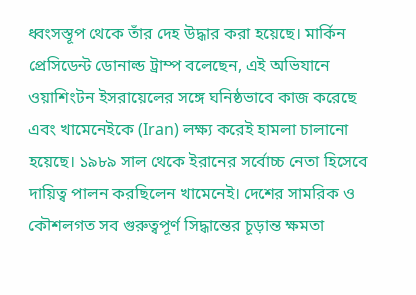ধ্বংসস্তূপ থেকে তাঁর দেহ উদ্ধার করা হয়েছে। মার্কিন প্রেসিডেন্ট ডোনাল্ড ট্রাম্প বলেছেন, এই অভিযানে ওয়াশিংটন ইসরায়েলের সঙ্গে ঘনিষ্ঠভাবে কাজ করেছে এবং খামেনেইকে (Iran) লক্ষ্য করেই হামলা চালানো হয়েছে। ১৯৮৯ সাল থেকে ইরানের সর্বোচ্চ নেতা হিসেবে দায়িত্ব পালন করছিলেন খামেনেই। দেশের সামরিক ও কৌশলগত সব গুরুত্বপূর্ণ সিদ্ধান্তের চূড়ান্ত ক্ষমতা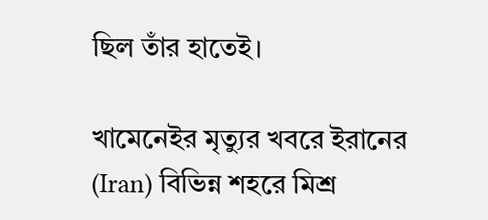ছিল তাঁর হাতেই।

খামেনেইর মৃত্যুর খবরে ইরানের (Iran) বিভিন্ন শহরে মিশ্র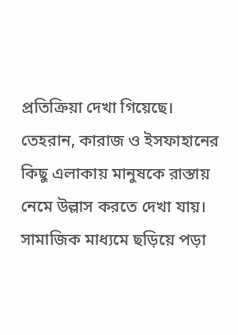প্রতিক্রিয়া দেখা গিয়েছে। তেহরান, কারাজ ও ইসফাহানের কিছু এলাকায় মানুষকে রাস্তায় নেমে উল্লাস করতে দেখা যায়। সামাজিক মাধ্যমে ছড়িয়ে পড়া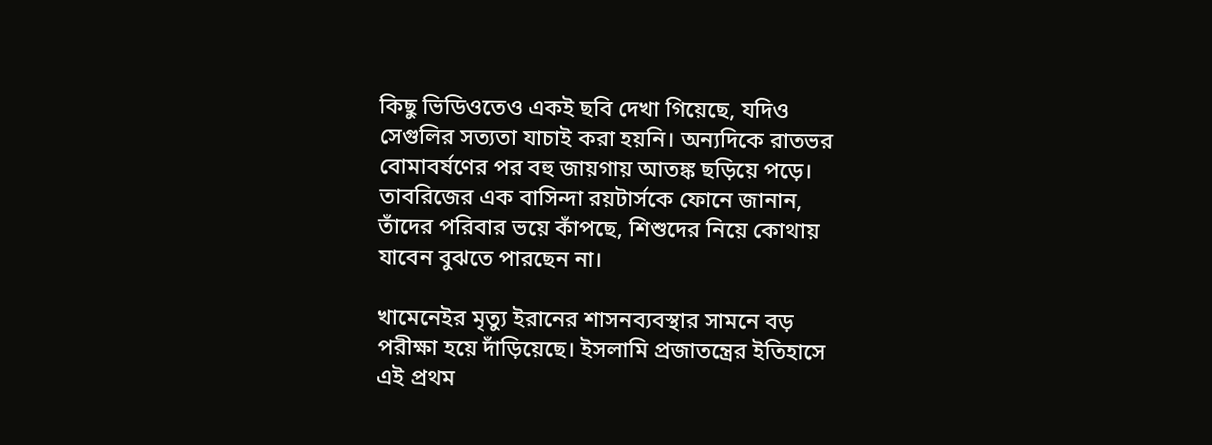কিছু ভিডিওতেও একই ছবি দেখা গিয়েছে, যদিও সেগুলির সত্যতা যাচাই করা হয়নি। অন্যদিকে রাতভর বোমাবর্ষণের পর বহু জায়গায় আতঙ্ক ছড়িয়ে পড়ে। তাবরিজের এক বাসিন্দা রয়টার্সকে ফোনে জানান, তাঁদের পরিবার ভয়ে কাঁপছে, শিশুদের নিয়ে কোথায় যাবেন বুঝতে পারছেন না।

খামেনেইর মৃত্যু ইরানের শাসনব্যবস্থার সামনে বড় পরীক্ষা হয়ে দাঁড়িয়েছে। ইসলামি প্রজাতন্ত্রের ইতিহাসে এই প্রথম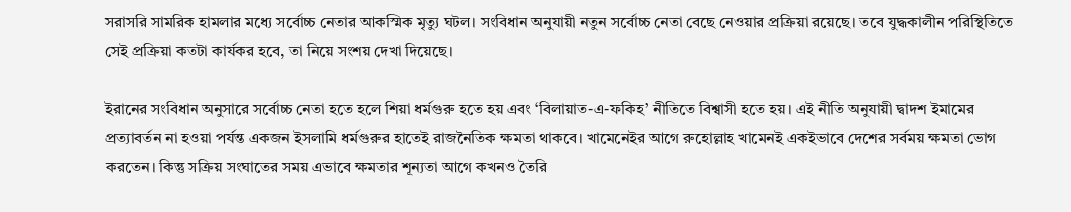সরাসরি সামরিক হামলার মধ্যে সর্বোচ্চ নেতার আকস্মিক মৃত্যু ঘটল। সংবিধান অনুযায়ী নতুন সর্বোচ্চ নেতা বেছে নেওয়ার প্রক্রিয়া রয়েছে। তবে যুদ্ধকালীন পরিস্থিতিতে সেই প্রক্রিয়া কতটা কার্যকর হবে, তা নিয়ে সংশয় দেখা দিয়েছে।

ইরানের সংবিধান অনুসারে সর্বোচ্চ নেতা হতে হলে শিয়া ধর্মগুরু হতে হয় এবং ‘বিলায়াত-এ-ফকিহ’ নীতিতে বিশ্বাসী হতে হয়। এই নীতি অনুযায়ী দ্বাদশ ইমামের প্রত্যাবর্তন না হওয়া পর্যন্ত একজন ইসলামি ধর্মগুরুর হাতেই রাজনৈতিক ক্ষমতা থাকবে। খামেনেইর আগে রুহোল্লাহ খামেনই একইভাবে দেশের সর্বময় ক্ষমতা ভোগ করতেন। কিন্তু সক্রিয় সংঘাতের সময় এভাবে ক্ষমতার শূন্যতা আগে কখনও তৈরি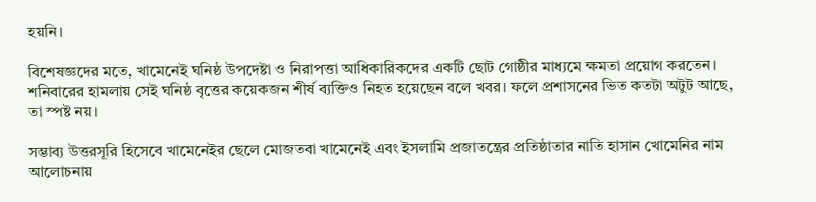হয়নি।

বিশেষজ্ঞদের মতে, খামেনেই ঘনিষ্ঠ উপদেষ্টা ও নিরাপত্তা আধিকারিকদের একটি ছোট গোষ্ঠীর মাধ্যমে ক্ষমতা প্রয়োগ করতেন। শনিবারের হামলায় সেই ঘনিষ্ঠ বৃত্তের কয়েকজন শীর্ষ ব্যক্তিও নিহত হয়েছেন বলে খবর। ফলে প্রশাসনের ভিত কতটা অটুট আছে, তা স্পষ্ট নয়।

সম্ভাব্য উত্তরসূরি হিসেবে খামেনেইর ছেলে মোজতবা খামেনেই এবং ইসলামি প্রজাতন্ত্রের প্রতিষ্ঠাতার নাতি হাসান খোমেনির নাম আলোচনায়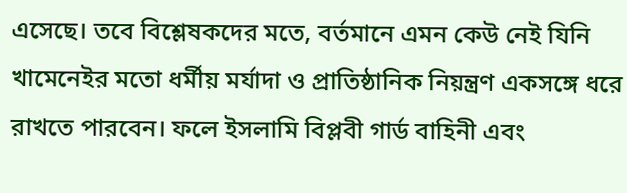এসেছে। তবে বিশ্লেষকদের মতে, বর্তমানে এমন কেউ নেই যিনি খামেনেইর মতো ধর্মীয় মর্যাদা ও প্রাতিষ্ঠানিক নিয়ন্ত্রণ একসঙ্গে ধরে রাখতে পারবেন। ফলে ইসলামি বিপ্লবী গার্ড বাহিনী এবং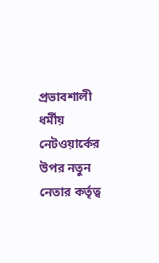প্রভাবশালী ধর্মীয় নেটওয়ার্কের উপর নতুন নেতার কর্তৃত্ব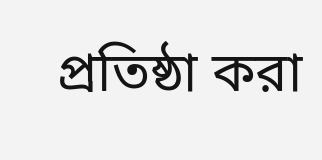প্রতিষ্ঠা করা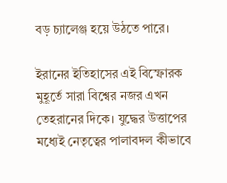বড় চ্যালেঞ্জ হয়ে উঠতে পারে।

ইরানের ইতিহাসের এই বিস্ফোরক মুহূর্তে সারা বিশ্বের নজর এখন তেহরানের দিকে। যুদ্ধের উত্তাপের মধ্যেই নেতৃত্বের পালাবদল কীভাবে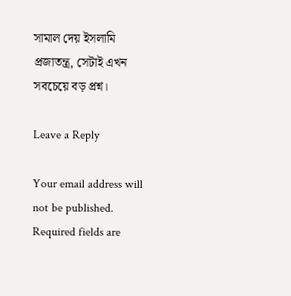সামাল দেয় ইসলামি প্রজাতন্ত্র, সেটাই এখন সবচেয়ে বড় প্রশ্ন।

Leave a Reply

Your email address will not be published. Required fields are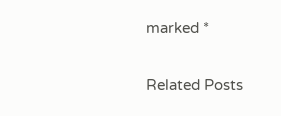marked *

Related Posts